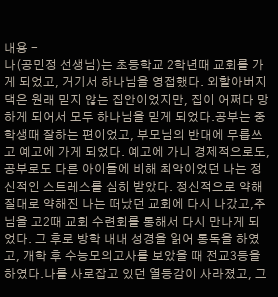내용 -
나(공민정 선생님)는 초등학교 2학년때 교회를 가게 되었고, 거기서 하나님을 영접했다. 외할아버지 댁은 원래 믿지 않는 집안이었지만, 집이 어쩌다 망하게 되어서 모두 하나님을 믿게 되었다.공부는 중학생때 잘하는 편이었고, 부모님의 반대에 무릅쓰고 예고에 가게 되었다. 예고에 가니 경제적으로도, 공부로도 다른 아이들에 비해 최악이었던 나는 정신적인 스트레스를 심히 받았다. 정신적으로 약해질대로 약해진 나는 떠났던 교회에 다시 나갔고,주님을 고2때 교회 수련회를 통해서 다시 만나게 되었다. 그 후로 방학 내내 성경을 읽어 통독을 하였고, 개학 후 수능모의고사를 보았을 때 전교3등을 하였다.나를 사로잡고 있던 열등감이 사라졌고, 그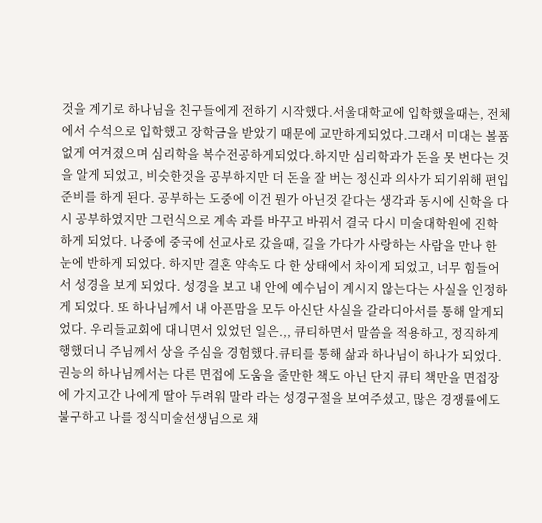것을 계기로 하나님을 친구들에게 전하기 시작했다.서울대학교에 입학했을때는, 전체에서 수석으로 입학했고 장학금을 받았기 때문에 교만하게되었다.그래서 미대는 볼품없게 여겨졌으며 심리학을 복수전공하게되었다.하지만 심리학과가 돈을 못 번다는 것을 알게 되었고, 비슷한것을 공부하지만 더 돈을 잘 버는 정신과 의사가 되기위해 편입준비를 하게 된다. 공부하는 도중에 이건 뭔가 아닌것 같다는 생각과 동시에 신학을 다시 공부하였지만 그런식으로 계속 과를 바꾸고 바꿔서 결국 다시 미술대학원에 진학하게 되었다. 나중에 중국에 선교사로 갔을때, 길을 가다가 사랑하는 사람을 만나 한 눈에 반하게 되었다. 하지만 결혼 약속도 다 한 상태에서 차이게 되었고, 너무 힘들어서 성경을 보게 되었다. 성경을 보고 내 안에 예수님이 계시지 않는다는 사실을 인정하게 되었다. 또 하나님께서 내 아픈맘을 모두 아신단 사실을 갈라디아서를 통해 알게되었다. 우리들교회에 대니면서 있었던 일은.,, 큐티하면서 말씀을 적용하고, 정직하게 행했더니 주님께서 상을 주심을 경험했다.큐티를 통해 삶과 하나님이 하나가 되었다. 권능의 하나님께서는 다른 면접에 도움을 줄만한 책도 아닌 단지 큐티 책만을 면접장에 가지고간 나에게 딸아 두려워 말라 라는 성경구절을 보여주셨고, 많은 경쟁률에도 불구하고 나를 정식미술선생님으로 채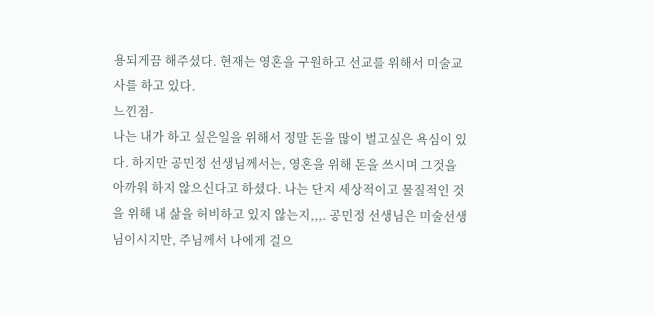용되게끔 해주셨다. 현재는 영혼을 구원하고 선교를 위해서 미술교사를 하고 있다.
느낀점-
나는 내가 하고 싶은일을 위해서 정말 돈을 많이 벌고싶은 욕심이 있다. 하지만 공민정 선생님께서는, 영혼을 위해 돈을 쓰시며 그것을 아까워 하지 않으신다고 하셨다. 나는 단지 세상적이고 물질적인 것을 위해 내 삶을 허비하고 있지 않는지,,,. 공민정 선생님은 미술선생님이시지만, 주님께서 나에게 걸으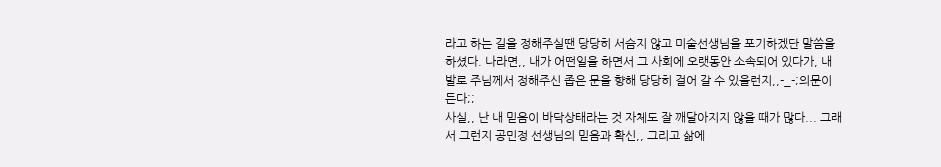라고 하는 길을 정해주실땐 당당히 서슴지 않고 미술선생님을 포기하겠단 말씀을 하셨다. 나라면,, 내가 어떤일을 하면서 그 사회에 오랫동안 소속되어 있다가, 내 발로 주님께서 정해주신 좁은 문을 향해 당당히 걸어 갈 수 있을런지,,-_-;의문이 든다;;
사실,, 난 내 믿음이 바닥상태라는 것 자체도 잘 깨달아지지 않을 때가 많다... 그래서 그런지 공민정 선생님의 믿음과 확신,, 그리고 삶에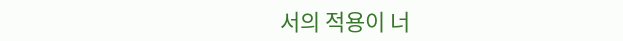서의 적용이 너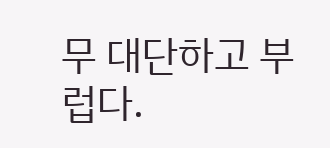무 대단하고 부럽다.